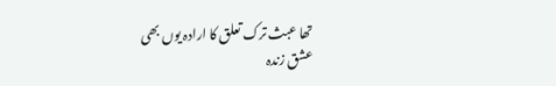تھا عبث ترک تعلق کا ارادہ یوں بھی
عشق زندہ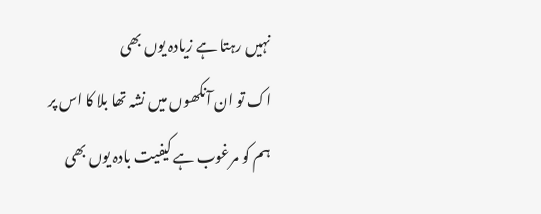نہیں رہتا ہے زیادہ یوں بھی
اک تو ان آنکھوں میں نشہ تھا بلا کا اس پر
ہم کو مرغوب ہے کیفیت بادہ یوں بھی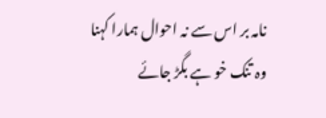نامہ بر اس سے نہ احوال ہمارا کہنا
وہ تنک خو ہے بگڑ جائے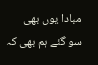مبادا یوں بھی
سو گئے ہم بھی کہ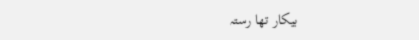بیکار تھا رستہ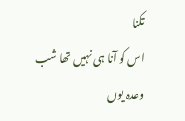تکنا
اس کو آنا ہی نہیں تھا شب وعدہ یوں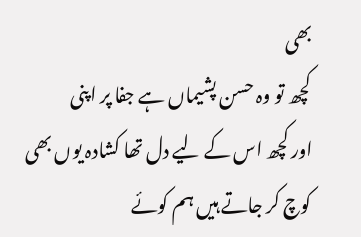بھی
کچھ تو وہ حسن پشیماں ہے جفا پر اپنی
اور کچھ اس کے لیے دل تھا کشادہ یوں بھی
کوچ کر جاتے ہیں ہم کوئے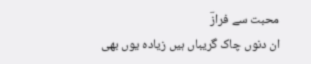محبت سے فرازؔ
ان دنوں چاک گریباں ہیں زیادہ یوں بھی